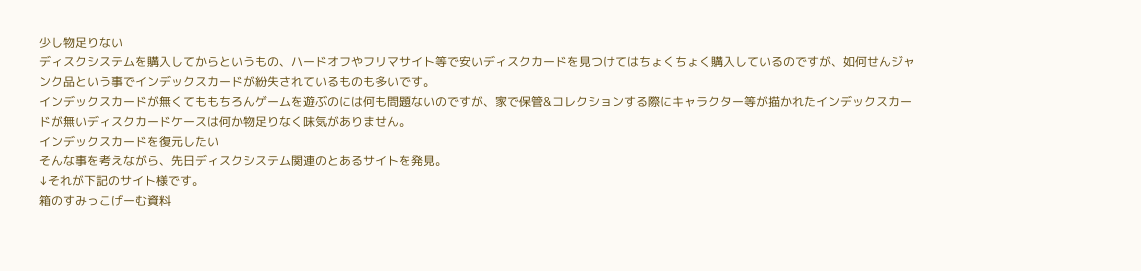少し物足りない
ディスクシステムを購入してからというもの、ハードオフやフリマサイト等で安いディスクカードを見つけてはちょくちょく購入しているのですが、如何せんジャンク品という事でインデックスカードが紛失されているものも多いです。
インデックスカードが無くてももちろんゲームを遊ぶのには何も問題ないのですが、家で保管&コレクションする際にキャラクター等が描かれたインデックスカードが無いディスクカードケースは何か物足りなく味気がありません。
インデックスカードを復元したい
そんな事を考えながら、先日ディスクシステム関連のとあるサイトを発見。
↓それが下記のサイト様です。
箱のすみっこげーむ資料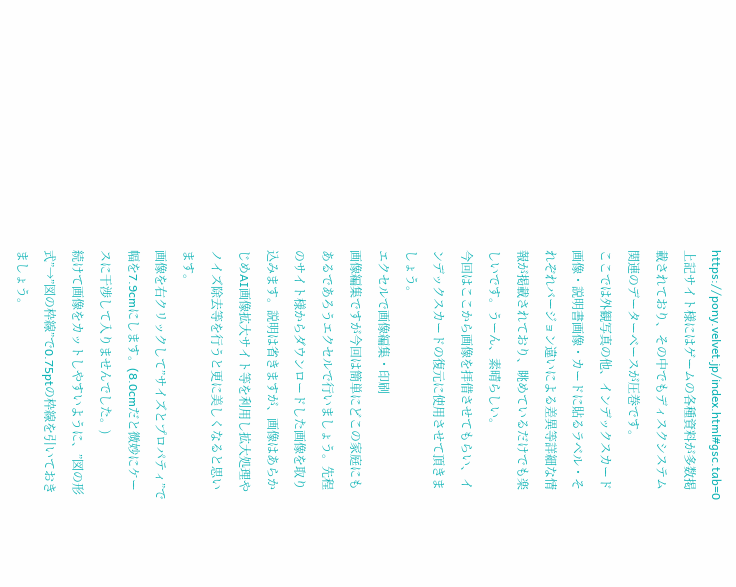https://pony.velvet.jp/index.html#gsc.tab=0
上記サイト様にはゲームの各種資料が多数掲載されており、その中でもディスクシステム関連のデーターベースが圧巻です。
ここでは外観写真の他、インデックスカード画像・説明書画像・カードに貼るラベル・それぞれバージョン違いによる差異等詳細な情報が掲載されており、眺めているだけでも楽しいです。うーん、素晴らしい。
今回はここから画像を拝借させてもらい、インデックスカードの復元に使用させて頂きましょう。
エクセルで画像編集・印刷
画像編集ですが今回は簡単にどこの家庭にもあるであろうエクセルで行いましょう。先程のサイト様からダウンロードした画像を取り込みます。説明は省きますが、画像はあらかじめAI画像拡大サイト等を利用し拡大処理やノイズ除去等を行うと更に美しくなると思います。
画像を右クリックして”サイズとプロパティ”で幅を7.9cmにします。(8.0cmだと微妙にケースに干渉して入りませんでした。)
続けて画像をカットしやすいように、”図の形式”→”図の枠線”で0.75ptの枠線を引いておきましょう。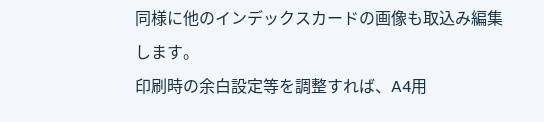同様に他のインデックスカードの画像も取込み編集します。
印刷時の余白設定等を調整すれば、A4用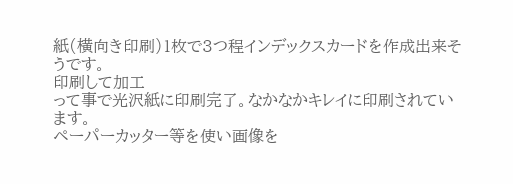紙(横向き印刷)1枚で3つ程インデックスカードを作成出来そうです。
印刷して加工
って事で光沢紙に印刷完了。なかなかキレイに印刷されています。
ペーパーカッター等を使い画像を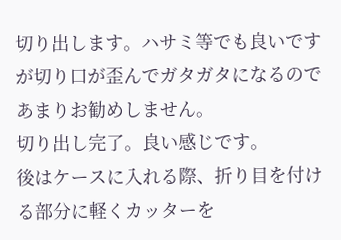切り出します。ハサミ等でも良いですが切り口が歪んでガタガタになるのであまりお勧めしません。
切り出し完了。良い感じです。
後はケースに入れる際、折り目を付ける部分に軽くカッターを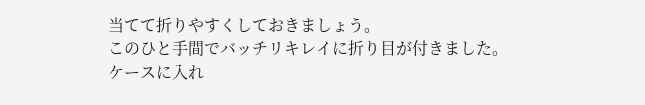当てて折りやすくしておきましょう。
このひと手間でバッチリキレイに折り目が付きました。
ケースに入れ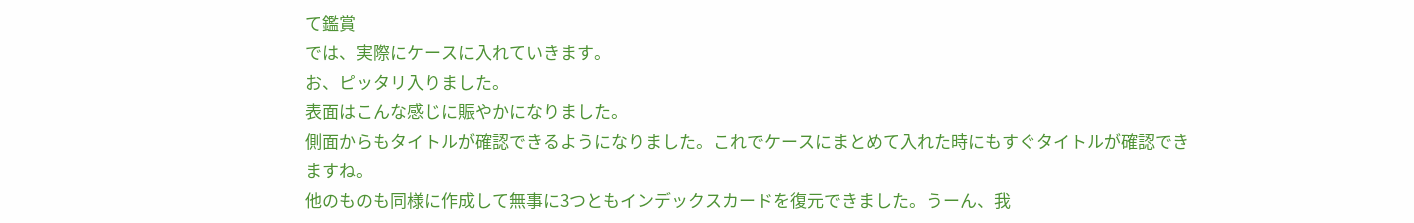て鑑賞
では、実際にケースに入れていきます。
お、ピッタリ入りました。
表面はこんな感じに賑やかになりました。
側面からもタイトルが確認できるようになりました。これでケースにまとめて入れた時にもすぐタイトルが確認できますね。
他のものも同様に作成して無事に3つともインデックスカードを復元できました。うーん、我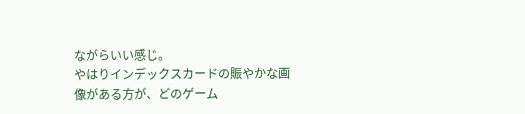ながらいい感じ。
やはりインデックスカードの賑やかな画像がある方が、どのゲーム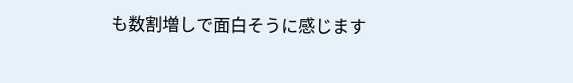も数割増しで面白そうに感じます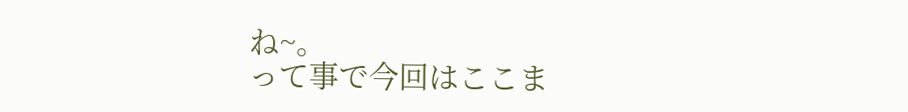ね~。
って事で今回はここま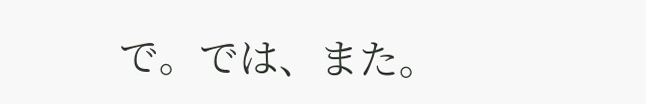で。では、また。